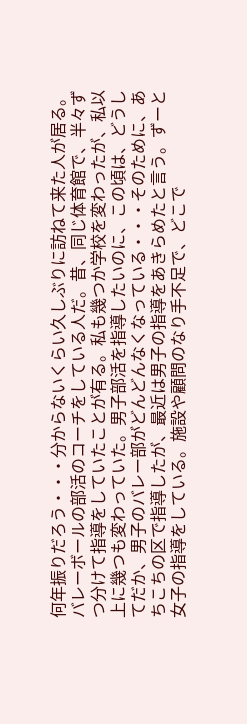何年振りだろう・・・分からないくらい久しぶりに訪ねて来た人が居る。
バレーボールの部活のコーチをしている人だ。昔、同じ体育館で、半々ずつ分けて指導をしていたことが有る。私も幾つか学校を変わったが、私以上に幾つも変わっていた。男子部活を指導したいのに、この頃は、どうしてだか、男子のバレー部がどんどんなくなっている・・・そのために、あちこちの区で指導したが、最近は男子の指導をあきらめたと言う。ずーと女子の指導をしている。施設や顧問のなり手不足で、どこで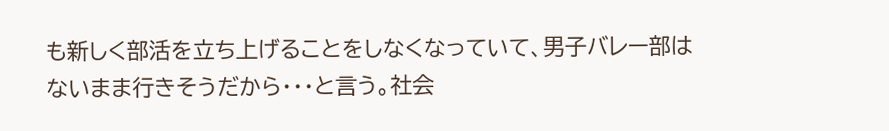も新しく部活を立ち上げることをしなくなっていて、男子バレー部はないまま行きそうだから・・・と言う。社会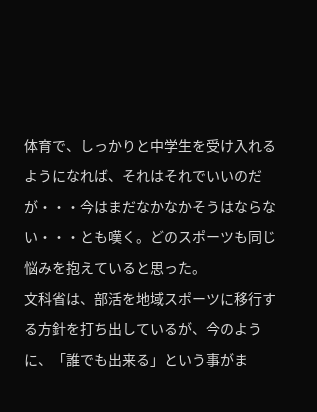体育で、しっかりと中学生を受け入れるようになれば、それはそれでいいのだが・・・今はまだなかなかそうはならない・・・とも嘆く。どのスポーツも同じ悩みを抱えていると思った。
文科省は、部活を地域スポーツに移行する方針を打ち出しているが、今のように、「誰でも出来る」という事がま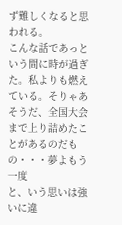ず難しくなると思われる。
こんな話であっという間に時が過ぎた。私よりも燃えている。そりゃあそうだ、全国大会まで上り詰めたことがあるのだもの・・・夢よもう一度
と、いう思いは強いに違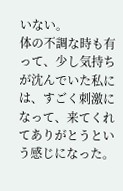いない。
体の不調な時も有って、少し気持ちが沈んでいた私には、すごく刺激になって、来てくれてありがとうという感じになった。